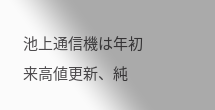池上通信機は年初来高値更新、純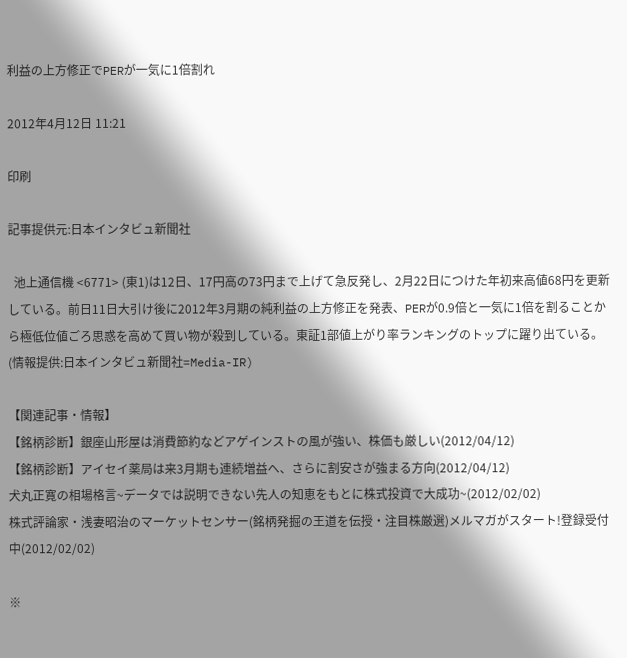利益の上方修正でPERが一気に1倍割れ

2012年4月12日 11:21

印刷

記事提供元:日本インタビュ新聞社

  池上通信機 <6771> (東1)は12日、17円高の73円まで上げて急反発し、2月22日につけた年初来高値68円を更新している。前日11日大引け後に2012年3月期の純利益の上方修正を発表、PERが0.9倍と一気に1倍を割ることから極低位値ごろ思惑を高めて買い物が殺到している。東証1部値上がり率ランキングのトップに躍り出ている。(情報提供:日本インタビュ新聞社=Media-IR)

【関連記事・情報】
【銘柄診断】銀座山形屋は消費節約などアゲインストの風が強い、株価も厳しい(2012/04/12)
【銘柄診断】アイセイ薬局は来3月期も連続増益へ、さらに割安さが強まる方向(2012/04/12)
犬丸正寛の相場格言~データでは説明できない先人の知恵をもとに株式投資で大成功~(2012/02/02)
株式評論家・浅妻昭治のマーケットセンサー(銘柄発掘の王道を伝授・注目株厳選)メルマガがスタート!登録受付中(2012/02/02)

※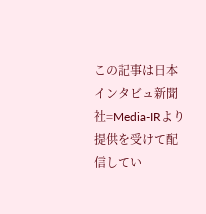この記事は日本インタビュ新聞社=Media-IRより提供を受けて配信してい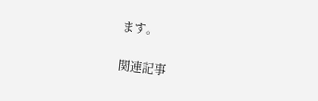ます。

関連記事